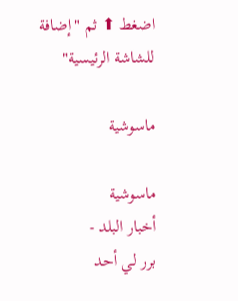اضغط ⬆ ثم "إضافة للشاشة الرئيسية"

ماسوشية

ماسوشية
أخبار البلد -
برر لي أحد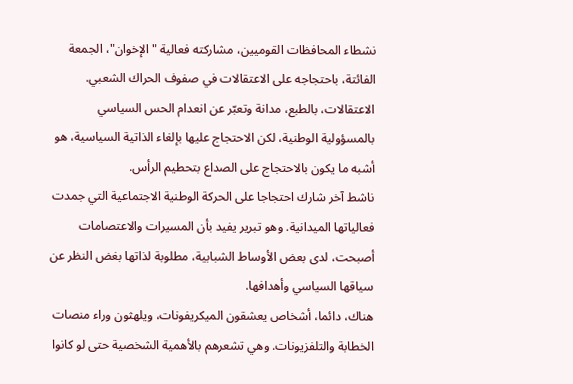نشطاء المحافظات القوميين، مشاركته فعالية " الإخوان"، الجمعة الفائتة، باحتجاجه على الاعتقالات في صفوف الحراك الشعبي. الاعتقالات، بالطبع، مدانة وتعبّر عن انعدام الحس السياسي بالمسؤولية الوطنية، لكن الاحتجاج عليها بإلغاء الذاتية السياسية، هو أشبه ما يكون بالاحتجاج على الصداع بتحطيم الرأس.
ناشط آخر شارك احتجاجا على الحركة الوطنية الاجتماعية التي جمدت فعالياتها الميدانية. وهو تبرير يفيد بأن المسيرات والاعتصامات أصبحت، لدى بعض الأوساط الشبابية، مطلوبة لذاتها بغض النظر عن سياقها السياسي وأهدافها.
هناك، دائما، أشخاص يعشقون الميكريفونات، ويلهثون وراء منصات الخطابة والتلفزيونات. وهي تشعرهم بالأهمية الشخصية حتى لو كانوا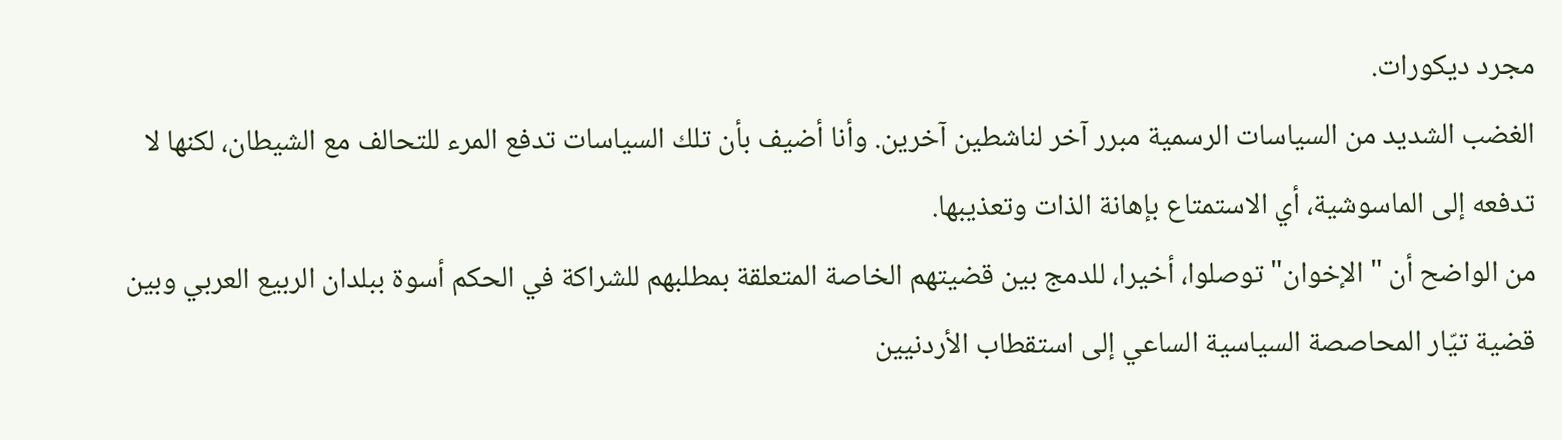مجرد ديكورات.
الغضب الشديد من السياسات الرسمية مبرر آخر لناشطين آخرين. وأنا أضيف بأن تلك السياسات تدفع المرء للتحالف مع الشيطان، لكنها لا تدفعه إلى الماسوشية، أي الاستمتاع بإهانة الذات وتعذيبها.
من الواضح أن " الإخوان" توصلوا، أخيرا، للدمج بين قضيتهم الخاصة المتعلقة بمطلبهم للشراكة في الحكم أسوة ببلدان الربيع العربي وبين قضية تيّار المحاصصة السياسية الساعي إلى استقطاب الأردنيين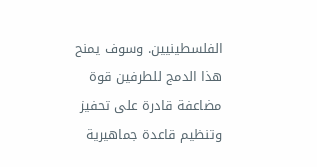الفلسطينيين. وسوف يمنح هذا الدمج للطرفين قوة مضاعفة قادرة على تحفيز وتنظيم قاعدة جماهيرية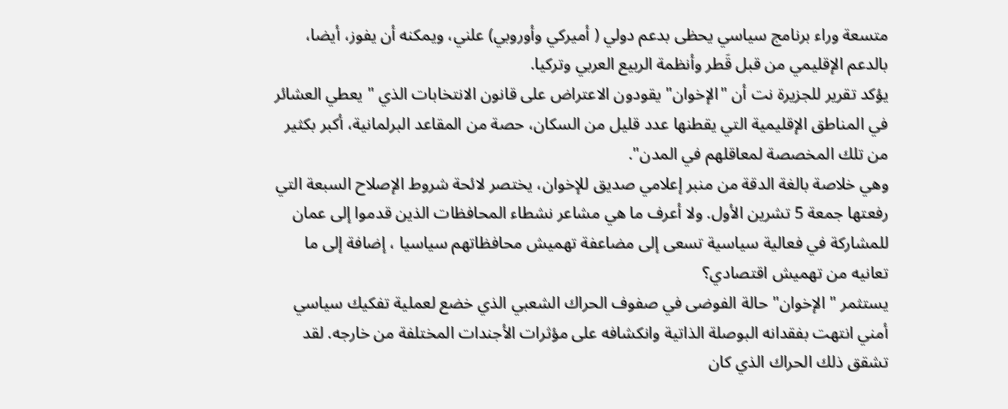متسعة وراء برنامج سياسي يحظى بدعم دولي ( أميركي وأوروبي) علني، ويمكنه أن يفوز، أيضا، بالدعم الإقليمي من قبل قَطر وأنظمة الربيع العربي وتركيا.
يؤكد تقرير للجزيرة نت أن "الإخوان" يقودون الاعتراض على قانون الانتخابات الذي " يعطي العشائر في المناطق الإقليمية التي يقطنها عدد قليل من السكان، حصة من المقاعد البرلمانية، أكبر بكثير من تلك المخصصة لمعاقلهم في المدن".
وهي خلاصة بالغة الدقة من منبر إعلامي صديق للإخوان، يختصر لائحة شروط الإصلاح السبعة التي رفعتها جمعة 5 تشرين الأول. ولا أعرف ما هي مشاعر نشطاء المحافظات الذين قدموا إلى عمان للمشاركة في فعالية سياسية تسعى إلى مضاعفة تهميش محافظاتهم سياسيا ، إضافة إلى ما تعانيه من تهميش اقتصادي؟
يستثمر " الإخوان" حالة الفوضى في صفوف الحراك الشعبي الذي خضع لعملية تفكيك سياسي أمني انتهت بفقدانه البوصلة الذاتية وانكشافه على مؤثرات الأجندات المختلفة من خارجه. لقد تشقق ذلك الحراك الذي كان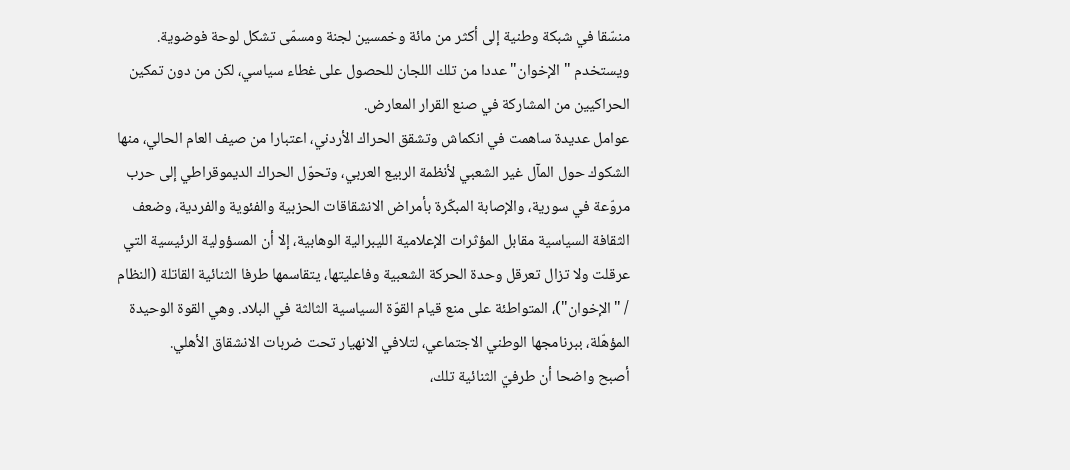منسّقا في شبكة وطنية إلى أكثر من مائة وخمسين لجنة ومسمّى تشكل لوحة فوضوية. ويستخدم " الإخوان" عددا من تلك اللجان للحصول على غطاء سياسي، لكن من دون تمكين الحراكيين من المشاركة في صنع القرار المعارض.
عوامل عديدة ساهمت في انكماش وتشقق الحراك الأردني، اعتبارا من صيف العام الحالي، منها الشكوك حول المآل غير الشعبي لأنظمة الربيع العربي، وتحوّل الحراك الديموقراطي إلى حرب مروّعة في سورية، والإصابة المبكّرة بأمراض الانشقاقات الحزبية والفئوية والفردية، وضعف الثقافة السياسية مقابل المؤثرات الإعلامية الليبرالية الوهابية، إلا أن المسؤولية الرئيسية التي عرقلت ولا تزال تعرقل وحدة الحركة الشعبية وفاعليتها، يتقاسمها طرفا الثنائية القاتلة (النظام / "الإخوان")، المتواطئة على منع قيام القوّة السياسية الثالثة في البلاد. وهي القوة الوحيدة المؤهّلة، ببرنامجها الوطني الاجتماعي، لتلافي الانهيار تحت ضربات الانشقاق الأهلي.
أصبح واضحا أن طرفيّ الثنائية تلك،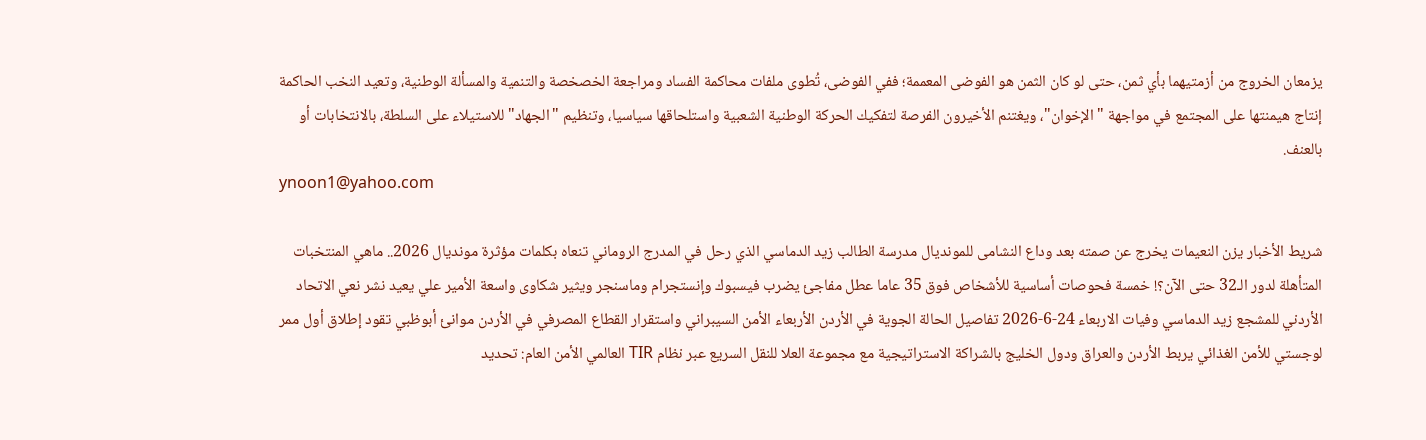يزمعان الخروج من أزمتيهما بأي ثمن، حتى لو كان الثمن هو الفوضى المعممة؛ ففي الفوضى، تُطوى ملفات محاكمة الفساد ومراجعة الخصخصة والتنمية والمسألة الوطنية، وتعيد النخب الحاكمة إنتاج هيمنتها على المجتمع في مواجهة " الإخوان"، ويغتنم الأخيرون الفرصة لتفكيك الحركة الوطنية الشعبية واستلحاقها سياسيا، وتنظيم "الجهاد" للاستيلاء على السلطة، بالانتخابات أو بالعنف.
ynoon1@yahoo.com

شريط الأخبار يزن النعيمات يخرج عن صمته بعد وداع النشامى للمونديال مدرسة الطالب زيد الدماسي الذي رحل في المدرج الروماني تنعاه بكلمات مؤثرة مونديال 2026.. ماهي المنتخبات المتأهلة لدور الـ32 حتى الآن؟! خمسة فحوصات أساسية للأشخاص فوق 35 عاما عطل مفاجئ يضرب فيسبوك وإنستجرام وماسنجر ويثير شكاوى واسعة الأمير علي يعيد نشر نعي الاتحاد الأردني للمشجع زيد الدماسي وفيات الاربعاء 24-6-2026 تفاصيل الحالة الجوية في الأردن الأربعاء الأمن السيبراني واستقرار القطاع المصرفي في الأردن موانئ أبوظبي تقود إطلاق أول ممر لوجستي للأمن الغذائي يربط الأردن والعراق ودول الخليج بالشراكة الاستراتيجية مع مجموعة العلا للنقل السريع عبر نظام TIR العالمي الأمن العام: تحديد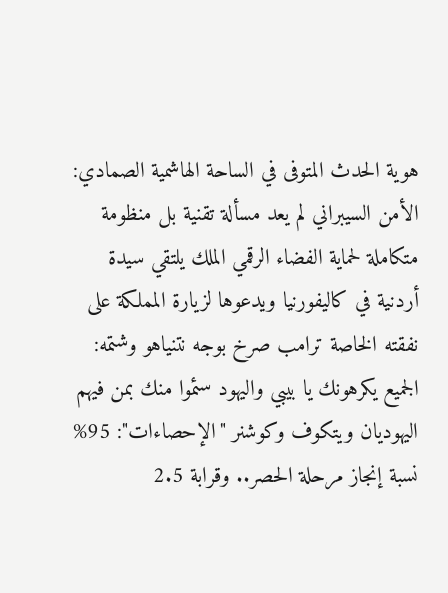هوية الحدث المتوفى في الساحة الهاشمية الصمادي: الأمن السيبراني لم يعد مسألة تقنية بل منظومة متكاملة لحماية الفضاء الرقمي الملك يلتقي سيدة أردنية في كاليفورنيا ويدعوها لزيارة المملكة على نفقته الخاصة ترامب صرخ بوجه نتنياهو وشتمه: الجميع يكرهونك يا بيبي واليهود سئموا منك بمن فيهم اليهوديان ويتكوف وكوشنر "الإحصاءات": 95% نسبة إنجاز مرحلة الحصر.. وقرابة 2.5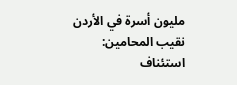مليون أسرة في الأردن نقيب المحامين: استئناف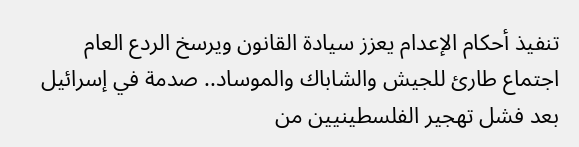تنفيذ أحكام الإعدام يعزز سيادة القانون ويرسخ الردع العام اجتماع طارئ للجيش والشاباك والموساد.. صدمة في إسرائيل بعد فشل تهجير الفلسطينيين من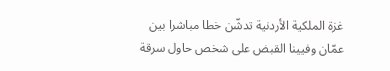غزة الملكية الأردنية تدشّن خطا مباشرا بين عمّان وفيينا القبض على شخص حاول سرقة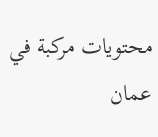محتويات مركبة في عمان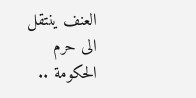العنف ينتقل الى حرم الحكومة ..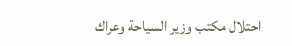احتلال مكتب وزير السياحة وعراك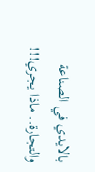بالايدي في الصناعة والتجارة.. ماذا يجري!!!